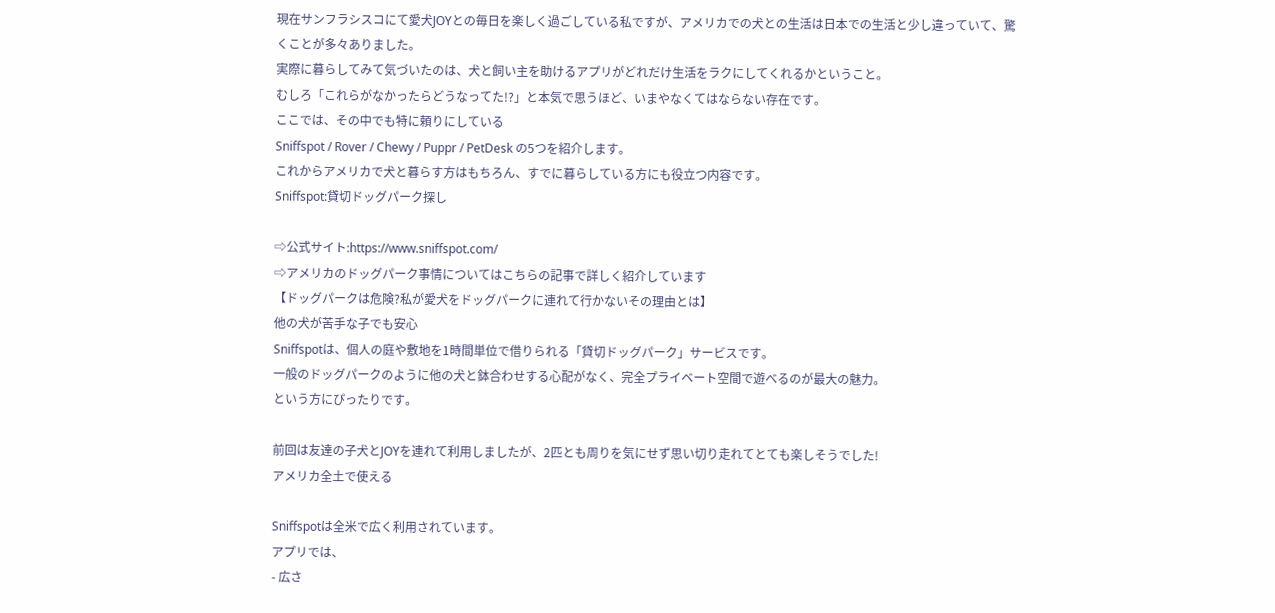現在サンフラシスコにて愛犬JOYとの毎日を楽しく過ごしている私ですが、アメリカでの犬との生活は日本での生活と少し違っていて、驚くことが多々ありました。
実際に暮らしてみて気づいたのは、犬と飼い主を助けるアプリがどれだけ生活をラクにしてくれるかということ。
むしろ「これらがなかったらどうなってた!?」と本気で思うほど、いまやなくてはならない存在です。
ここでは、その中でも特に頼りにしている
Sniffspot / Rover / Chewy / Puppr / PetDesk の5つを紹介します。
これからアメリカで犬と暮らす方はもちろん、すでに暮らしている方にも役立つ内容です。
Sniffspot:貸切ドッグパーク探し

⇨公式サイト:https://www.sniffspot.com/
⇨アメリカのドッグパーク事情についてはこちらの記事で詳しく紹介しています
【ドッグパークは危険?私が愛犬をドッグパークに連れて行かないその理由とは】
他の犬が苦手な子でも安心
Sniffspotは、個人の庭や敷地を1時間単位で借りられる「貸切ドッグパーク」サービスです。
一般のドッグパークのように他の犬と鉢合わせする心配がなく、完全プライベート空間で遊べるのが最大の魅力。
という方にぴったりです。

前回は友達の子犬とJOYを連れて利用しましたが、2匹とも周りを気にせず思い切り走れてとても楽しそうでした!
アメリカ全土で使える

Sniffspotは全米で広く利用されています。
アプリでは、
- 広さ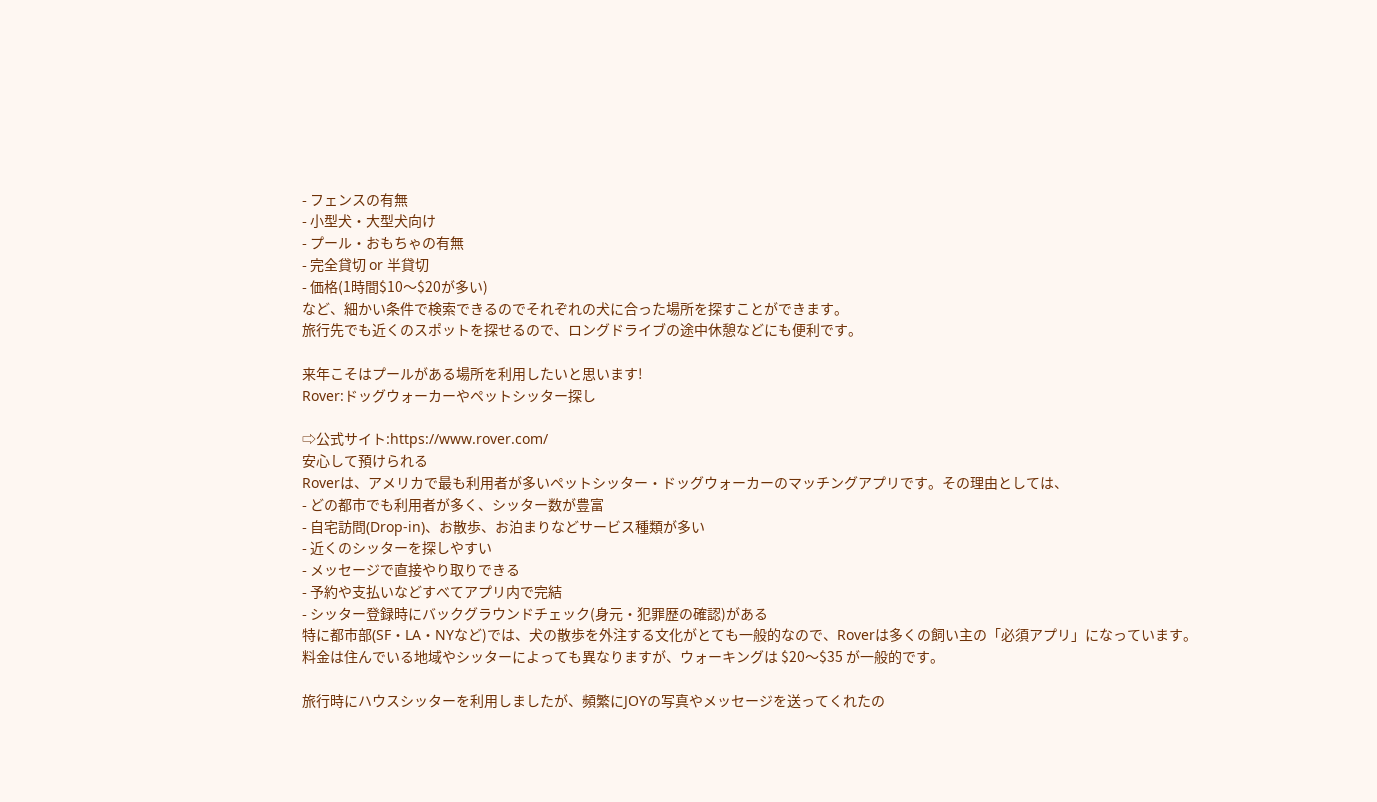- フェンスの有無
- 小型犬・大型犬向け
- プール・おもちゃの有無
- 完全貸切 or 半貸切
- 価格(1時間$10〜$20が多い)
など、細かい条件で検索できるのでそれぞれの犬に合った場所を探すことができます。
旅行先でも近くのスポットを探せるので、ロングドライブの途中休憩などにも便利です。

来年こそはプールがある場所を利用したいと思います!
Rover:ドッグウォーカーやペットシッター探し

⇨公式サイト:https://www.rover.com/
安心して預けられる
Roverは、アメリカで最も利用者が多いペットシッター・ドッグウォーカーのマッチングアプリです。その理由としては、
- どの都市でも利用者が多く、シッター数が豊富
- 自宅訪問(Drop-in)、お散歩、お泊まりなどサービス種類が多い
- 近くのシッターを探しやすい
- メッセージで直接やり取りできる
- 予約や支払いなどすべてアプリ内で完結
- シッター登録時にバックグラウンドチェック(身元・犯罪歴の確認)がある
特に都市部(SF・LA・NYなど)では、犬の散歩を外注する文化がとても一般的なので、Roverは多くの飼い主の「必須アプリ」になっています。
料金は住んでいる地域やシッターによっても異なりますが、ウォーキングは $20〜$35 が一般的です。

旅行時にハウスシッターを利用しましたが、頻繁にJOYの写真やメッセージを送ってくれたの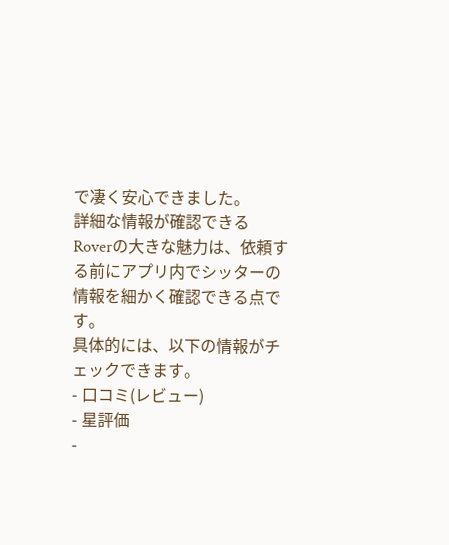で凄く安心できました。
詳細な情報が確認できる
Roverの大きな魅力は、依頼する前にアプリ内でシッターの情報を細かく確認できる点です。
具体的には、以下の情報がチェックできます。
- 口コミ(レビュー)
- 星評価
-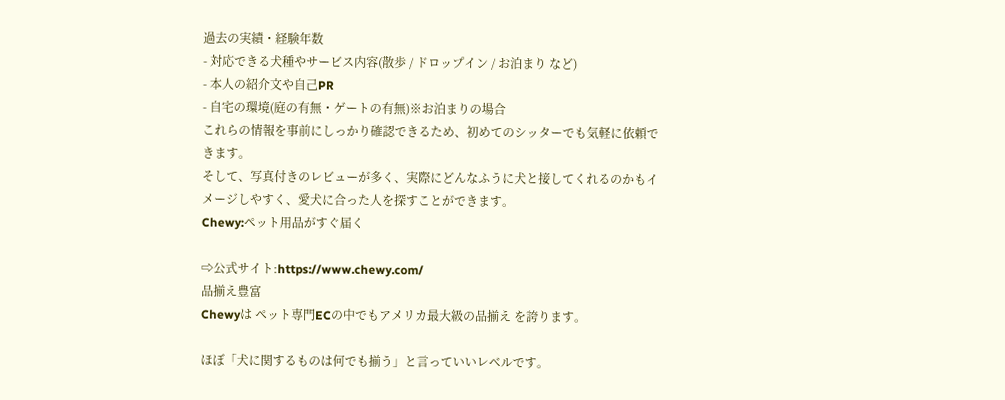過去の実績・経験年数
- 対応できる犬種やサービス内容(散歩 / ドロップイン / お泊まり など)
- 本人の紹介文や自己PR
- 自宅の環境(庭の有無・ゲートの有無)※お泊まりの場合
これらの情報を事前にしっかり確認できるため、初めてのシッターでも気軽に依頼できます。
そして、写真付きのレビューが多く、実際にどんなふうに犬と接してくれるのかもイメージしやすく、愛犬に合った人を探すことができます。
Chewy:ペット用品がすぐ届く

⇨公式サイト:https://www.chewy.com/
品揃え豊富
Chewyは ペット専門ECの中でもアメリカ最大級の品揃え を誇ります。

ほぼ「犬に関するものは何でも揃う」と言っていいレベルです。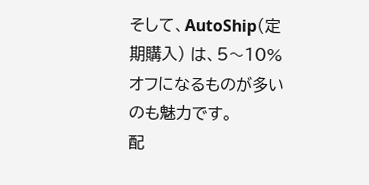そして、AutoShip(定期購入) は、5〜10%オフになるものが多いのも魅力です。
配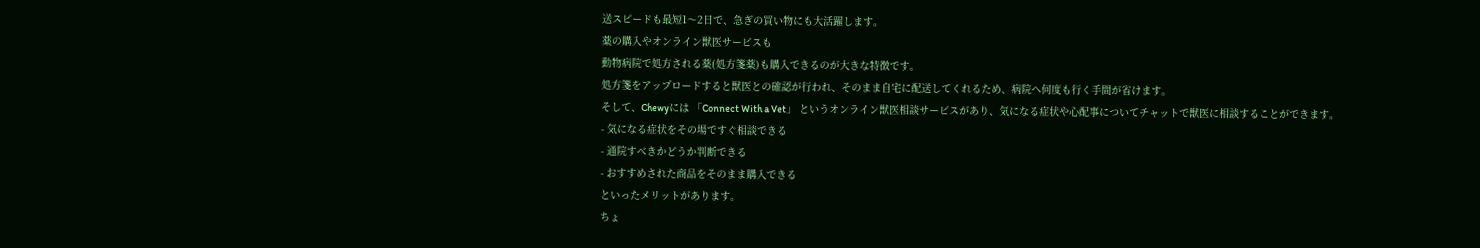送スピードも最短1〜2日で、急ぎの買い物にも大活躍します。
薬の購入やオンライン獣医サービスも
動物病院で処方される薬(処方箋薬)も購入できるのが大きな特徴です。
処方箋をアップロードすると獣医との確認が行われ、そのまま自宅に配送してくれるため、病院へ何度も行く手間が省けます。
そして、Chewyには 「Connect With a Vet」 というオンライン獣医相談サービスがあり、気になる症状や心配事についてチャットで獣医に相談することができます。
- 気になる症状をその場ですぐ相談できる
- 通院すべきかどうか判断できる
- おすすめされた商品をそのまま購入できる
といったメリットがあります。
ちょ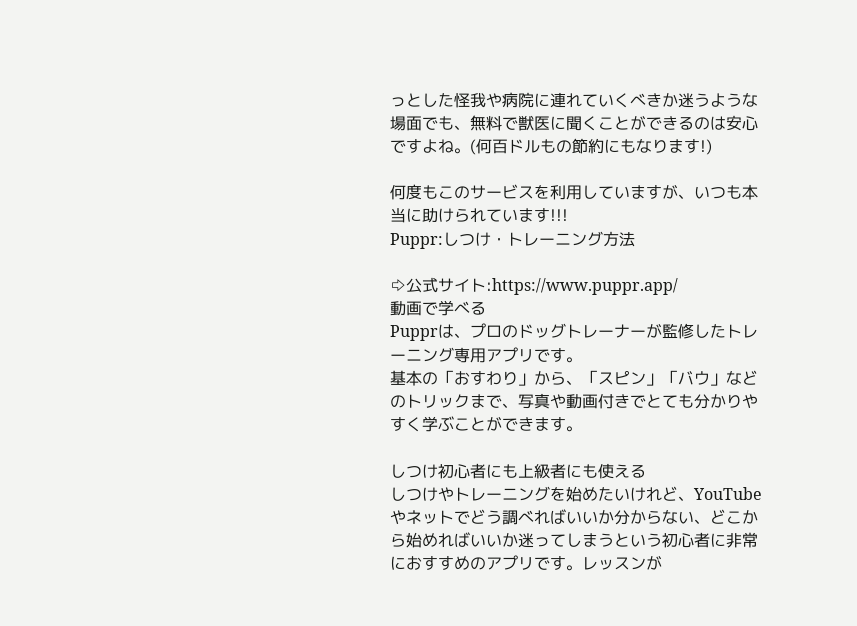っとした怪我や病院に連れていくべきか迷うような場面でも、無料で獣医に聞くことができるのは安心ですよね。(何百ドルもの節約にもなります!)

何度もこのサービスを利用していますが、いつも本当に助けられています!!!
Puppr:しつけ・トレーニング方法

⇨公式サイト:https://www.puppr.app/
動画で学べる
Pupprは、プロのドッグトレーナーが監修したトレーニング専用アプリです。
基本の「おすわり」から、「スピン」「バウ」などのトリックまで、写真や動画付きでとても分かりやすく学ぶことができます。

しつけ初心者にも上級者にも使える
しつけやトレーニングを始めたいけれど、YouTubeやネットでどう調べればいいか分からない、どこから始めればいいか迷ってしまうという初心者に非常におすすめのアプリです。レッスンが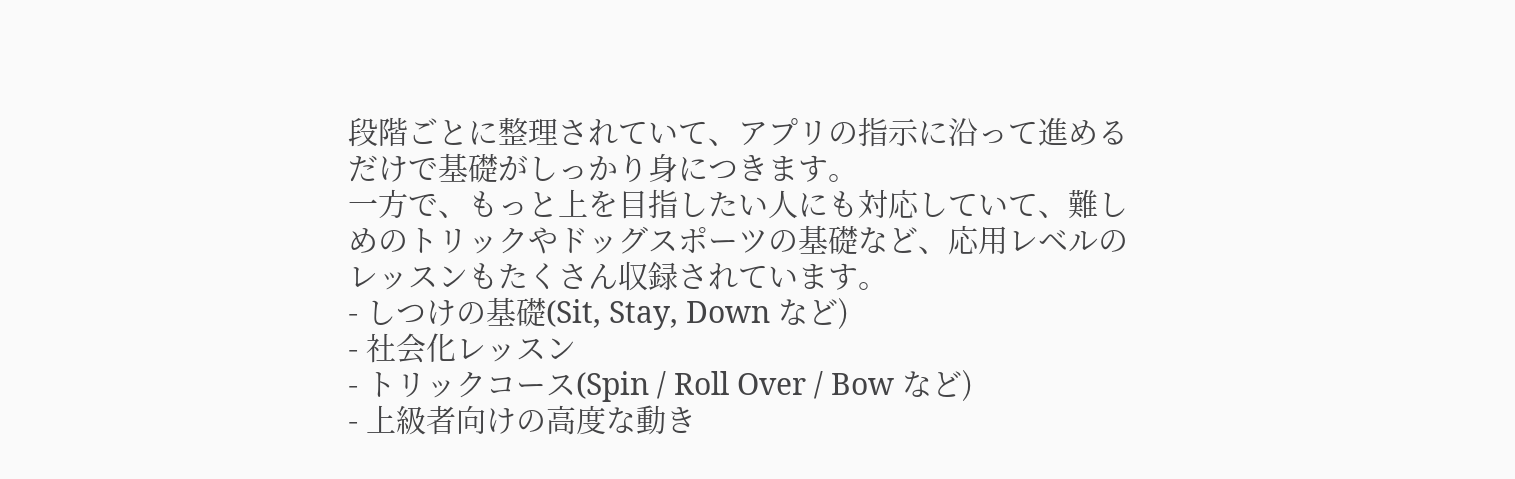段階ごとに整理されていて、アプリの指示に沿って進めるだけで基礎がしっかり身につきます。
一方で、もっと上を目指したい人にも対応していて、難しめのトリックやドッグスポーツの基礎など、応用レベルのレッスンもたくさん収録されています。
- しつけの基礎(Sit, Stay, Down など)
- 社会化レッスン
- トリックコース(Spin / Roll Over / Bow など)
- 上級者向けの高度な動き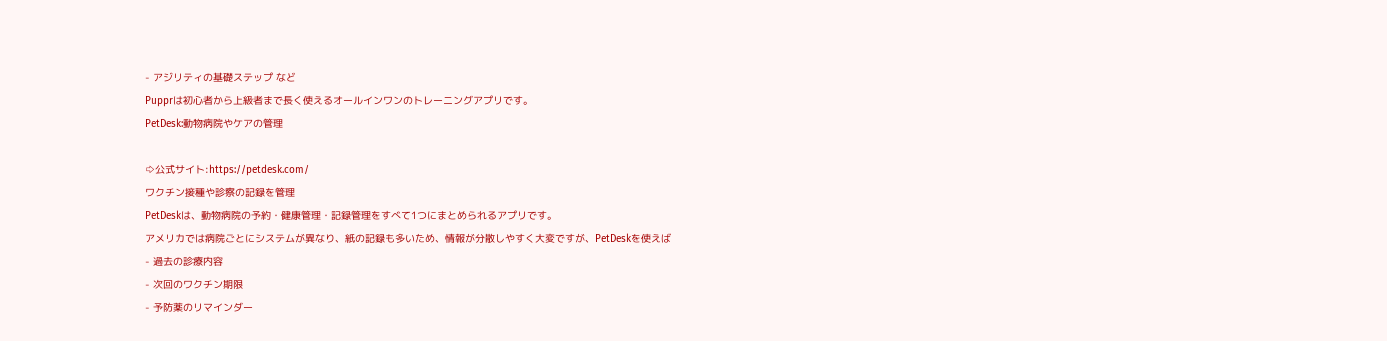- アジリティの基礎ステップ など
Pupprは初心者から上級者まで長く使えるオールインワンのトレーニングアプリです。
PetDesk:動物病院やケアの管理

⇨公式サイト:https://petdesk.com/
ワクチン接種や診察の記録を管理
PetDeskは、動物病院の予約・健康管理・記録管理をすべて1つにまとめられるアプリです。
アメリカでは病院ごとにシステムが異なり、紙の記録も多いため、情報が分散しやすく大変ですが、PetDeskを使えば
- 過去の診療内容
- 次回のワクチン期限
- 予防薬のリマインダー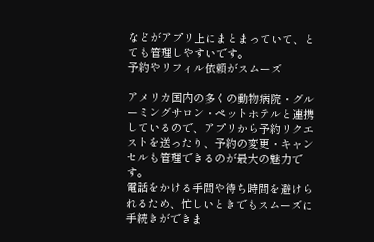などがアプリ上にまとまっていて、とても管理しやすいです。
予約やリフィル依頼がスムーズ

アメリカ国内の多くの動物病院・グルーミングサロン・ペットホテルと連携しているので、アプリから予約リクエストを送ったり、予約の変更・キャンセルも管理できるのが最大の魅力です。
電話をかける手間や待ち時間を避けられるため、忙しいときでもスムーズに手続きができま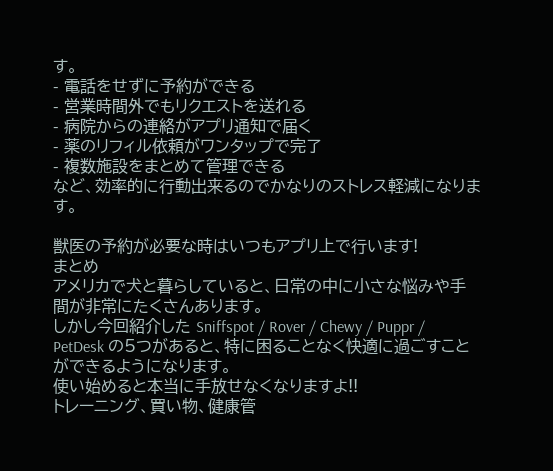す。
- 電話をせずに予約ができる
- 営業時間外でもリクエストを送れる
- 病院からの連絡がアプリ通知で届く
- 薬のリフィル依頼がワンタップで完了
- 複数施設をまとめて管理できる
など、効率的に行動出来るのでかなりのストレス軽減になります。

獣医の予約が必要な時はいつもアプリ上で行います!
まとめ
アメリカで犬と暮らしていると、日常の中に小さな悩みや手間が非常にたくさんあります。
しかし今回紹介した Sniffspot / Rover / Chewy / Puppr / PetDesk の5つがあると、特に困ることなく快適に過ごすことができるようになります。
使い始めると本当に手放せなくなりますよ!!
トレーニング、買い物、健康管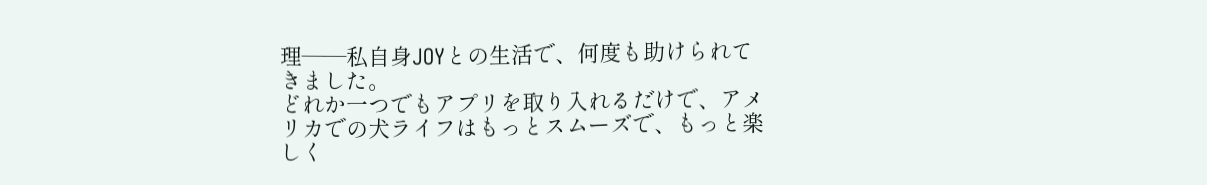理——私自身JOYとの生活で、何度も助けられてきました。
どれか一つでもアプリを取り入れるだけで、アメリカでの犬ライフはもっとスムーズで、もっと楽しく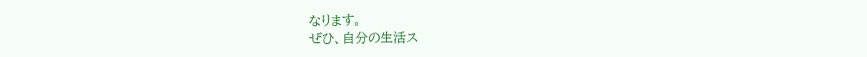なります。
ぜひ、自分の生活ス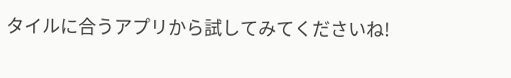タイルに合うアプリから試してみてくださいね!